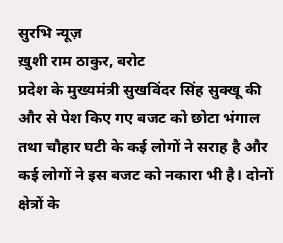सुरभि न्यूज़
ख़ुशी राम ठाकुर, बरोट
प्रदेश के मुख्यमंत्री सुखविंदर सिंह सुक्खू की और से पेश किए गए बजट को छोटा भंगाल तथा चौहार घटी के कई लोगों ने सराह है और कई लोगों ने इस बजट को नकारा भी है। दोनों क्षेत्रों के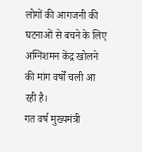लोगों की आगजनी की घटनाओं से बचने के लिए अग्निशमन केंद्र खोलने की मांग वर्षों चली आ रही है।
गत वर्ष मुख्यमंत्री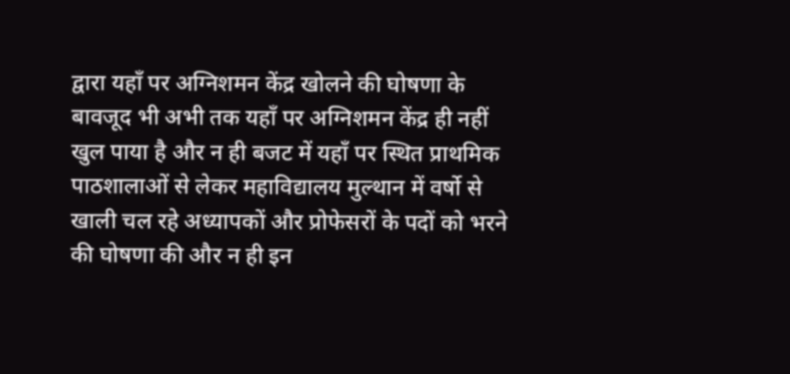द्वारा यहाँ पर अग्निशमन केंद्र खोलने की घोषणा के बावजूद भी अभी तक यहाँ पर अग्निशमन केंद्र ही नहीं खुल पाया है और न ही बजट में यहाँ पर स्थित प्राथमिक पाठशालाओं से लेकर महाविद्यालय मुल्थान में वर्षो से खाली चल रहे अध्यापकों और प्रोफेसरों के पदों को भरने की घोषणा की और न ही इन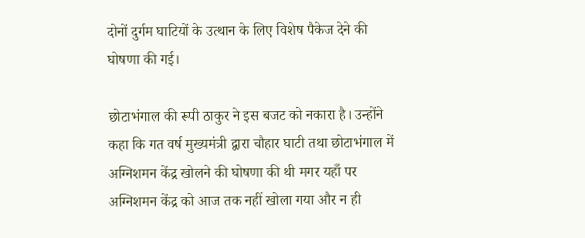दोनों दुर्गम घाटियों के उत्थान के लिए विशेष पैकेज देने की घोषणा की गई।

छोटाभंगाल की रूपी ठाकुर ने इस बजट को नकारा है। उन्होंने कहा कि गत वर्ष मुख्यमंत्री द्वारा चौहार घाटी तथा छोटाभंगाल में अग्निशमन केंद्र खोलने की घोषणा की थी मगर यहाँ पर अग्निशमन केंद्र को आज तक नहीं खोला गया और न ही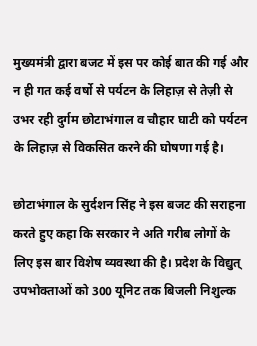मुख्यमंत्री द्वारा बजट में इस पर कोई बात की गई और न ही गत कई वर्षो से पर्यटन के लिहाज़ से तेज़ी से उभर रही दुर्गम छोटाभंगाल व चौहार घाटी को पर्यटन के लिहाज़ से विकसित करने की घोषणा गई है।

छोटाभंगाल के सुर्दशन सिंह ने इस बजट की सराहना करते हुए कहा कि सरकार ने अति गरीब लोगों के लिए इस बार विशेष व्यवस्था की है। प्रदेश के विद्युत् उपभोक्ताओं को 300 यूनिट तक बिजली निशुल्क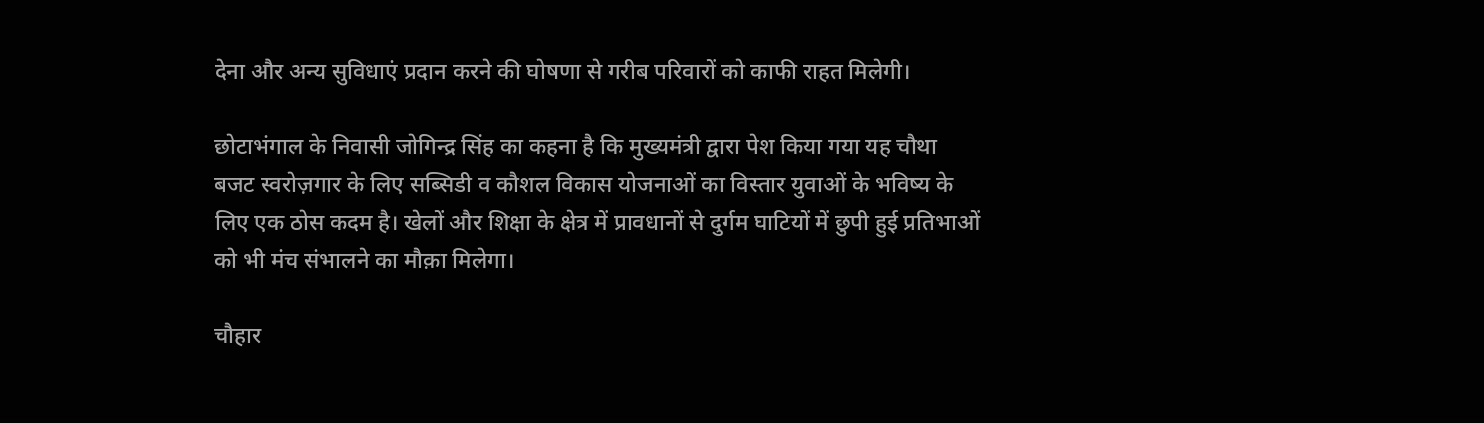देना और अन्य सुविधाएं प्रदान करने की घोषणा से गरीब परिवारों को काफी राहत मिलेगी।

छोटाभंगाल के निवासी जोगिन्द्र सिंह का कहना है कि मुख्यमंत्री द्वारा पेश किया गया यह चौथा बजट स्वरोज़गार के लिए सब्सिडी व कौशल विकास योजनाओं का विस्तार युवाओं के भविष्य के लिए एक ठोस कदम है। खेलों और शिक्षा के क्षेत्र में प्रावधानों से दुर्गम घाटियों में छुपी हुई प्रतिभाओं को भी मंच संभालने का मौक़ा मिलेगा।

चौहार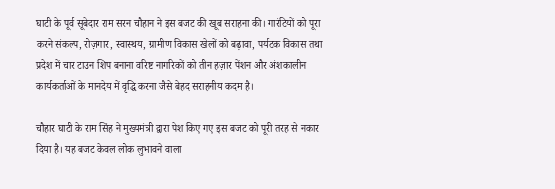घाटी के पूर्व सूबेदार राम सरन चौहान ने इस बजट की खूब सराहना की। गारंटियों को पूरा करने संकल्प, रोज़गार, स्वास्थय, ग्रामीण विकास खेलों को बढ़ावा, पर्यटक विकास तथा प्रदेश में चार टाउन शिप बनाना वरिष्ट नागरिकों को तीन हज़ार पेंशन और अंशकालीन कार्यकर्ताओं के मानदेय में वृद्धि करना जैसे बेहद सराहनीय कदम है।

चौहार घाटी के राम सिंह ने मुख्यमंत्री द्वारा पेश किए गए इस बजट को पूरी तरह से नकार दिया है। यह बजट केवल लोक लुभावने वाला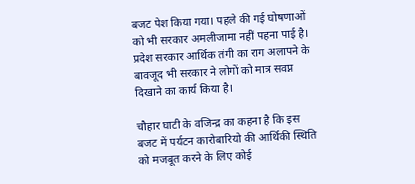बजट पेश किया गया। पहले की गई घोषणाओं को भी सरकार अमलीजामा नहीं पहना पाई है। प्रदेश सरकार आर्थिक तंगी का राग अलापने के बावजूद भी सरकार ने लोगों को मात्र सवप्न दिखाने का कार्य किया है।

चौहार घाटी के वजिन्द्र का कहना है कि इस बजट में पर्यटन कारोबारियो की आर्थिकी स्थिति को मजबूत करने के लिए कोई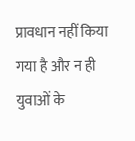प्रावधान नहीं किया गया है और न ही युवाओं के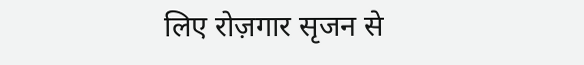लिए रोज़गार सृजन से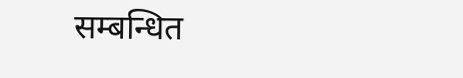सम्बन्धित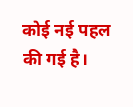कोई नई पहल की गई है।